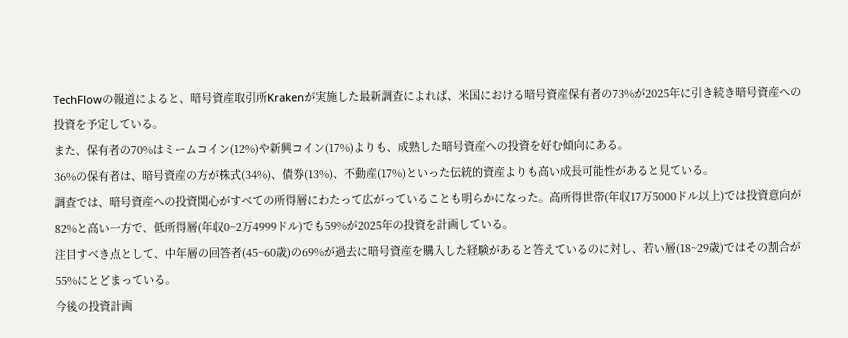TechFlowの報道によると、暗号資産取引所Krakenが実施した最新調査によれば、米国における暗号資産保有者の73%が2025年に引き続き暗号資産への投資を予定している。
また、保有者の70%はミームコイン(12%)や新興コイン(17%)よりも、成熟した暗号資産への投資を好む傾向にある。
36%の保有者は、暗号資産の方が株式(34%)、債券(13%)、不動産(17%)といった伝統的資産よりも高い成長可能性があると見ている。
調査では、暗号資産への投資関心がすべての所得層にわたって広がっていることも明らかになった。高所得世帯(年収17万5000ドル以上)では投資意向が82%と高い一方で、低所得層(年収0~2万4999ドル)でも59%が2025年の投資を計画している。
注目すべき点として、中年層の回答者(45~60歳)の69%が過去に暗号資産を購入した経験があると答えているのに対し、若い層(18~29歳)ではその割合が55%にとどまっている。
今後の投資計画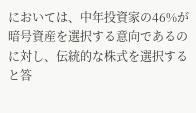においては、中年投資家の46%が暗号資産を選択する意向であるのに対し、伝統的な株式を選択すると答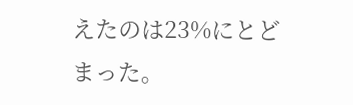えたのは23%にとどまった。